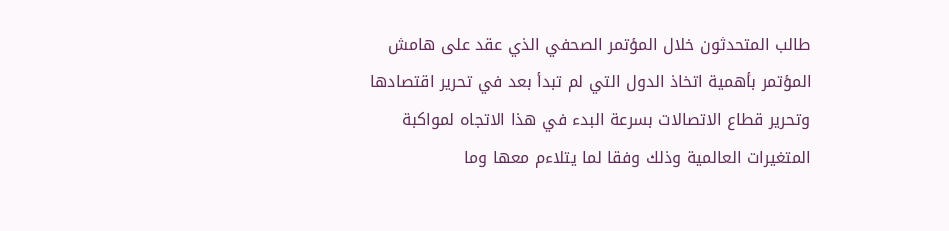طالب المتحدثون خلال المؤتمر الصحفي الذي عقد على هامش المؤتمر بأهمية اتخاذ الدول التي لم تبدأ بعد في تحرير اقتصادها وتحرير قطاع الاتصالات بسرعة البدء في هذا الاتجاه لمواكبة المتغيرات العالمية وذلك وفقا لما يتلاءم معها وما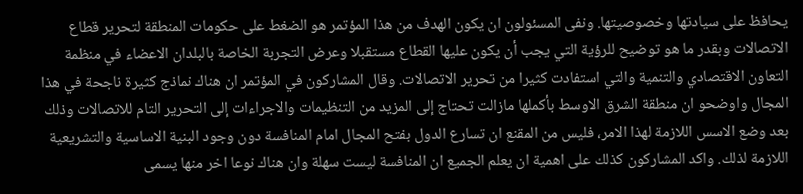يحافظ على سيادتها وخصوصيتها. ونفى المسئولون ان يكون الهدف من هذا المؤتمر هو الضغط على حكومات المنطقة لتحرير قطاع الاتصالات وبقدر ما هو توضيح للرؤية التي يجب أن يكون عليها القطاع مستقبلا وعرض التجربة الخاصة بالبلدان الاعضاء في منظمة التعاون الاقتصادي والتنمية والتي استفادت كثيرا من تحرير الاتصالات. وقال المشاركون في المؤتمر ان هناك نماذج كثيرة ناجحة في هذا المجال واوضحو ان منطقة الشرق الاوسط بأكملها مازالت تحتاج إلى المزيد من التنظيمات والاجراءات إلى التحرير التام للاتصالات وذلك بعد وضع الاسس اللازمة لهذا الامر، فليس من المقنع ان تسارع الدول بفتح المجال امام المنافسة دون وجود البنية الاساسية والتشريعية اللازمة لذلك. واكد المشاركون كذلك على اهمية ان يعلم الجميع ان المنافسة ليست سهلة وان هناك نوعا اخر منها يسمى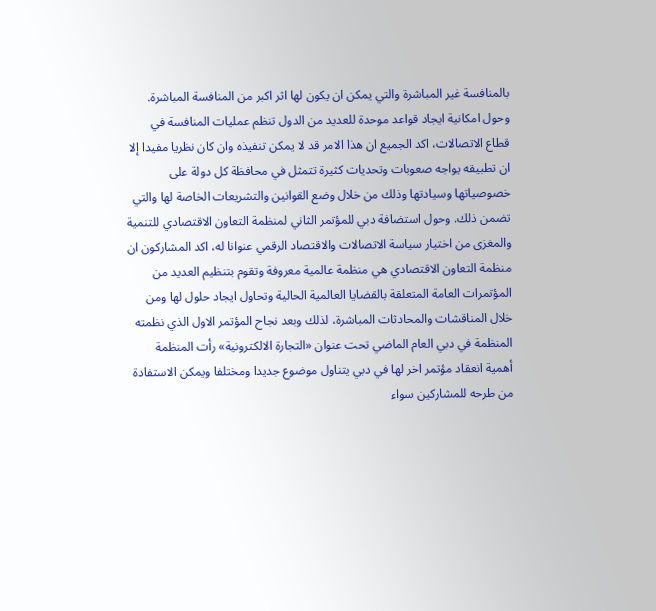بالمنافسة غير المباشرة والتي يمكن ان يكون لها اثر اكبر من المنافسة المباشرة. وحول امكانية ايجاد قواعد موحدة للعديد من الدول تنظم عمليات المنافسة في قطاع الاتصالات، اكد الجميع ان هذا الامر قد لا يمكن تنفيذه وان كان نظريا مفيدا إلا ان تطبيقه يواجه صعوبات وتحديات كثيرة تتمثل في محافظة كل دولة على خصوصياتها وسيادتها وذلك من خلال وضع القوانين والتشريعات الخاصة لها والتي تضمن ذلك. وحول استضافة دبي للمؤتمر الثاني لمنظمة التعاون الاقتصادي للتنمية والمغزى من اختيار سياسة الاتصالات والاقتصاد الرقمي عنوانا له، اكد المشاركون ان منظمة التعاون الاقتصادي هي منظمة عالمية معروفة وتقوم بتنظيم العديد من المؤتمرات العامة المتعلقة بالقضايا العالمية الحالية وتحاول ايجاد حلول لها ومن خلال المناقشات والمحادثات المباشرة، لذلك وبعد نجاح المؤتمر الاول الذي نظمته المنظمة في دبي العام الماضي تحت عنوان «التجارة الالكترونية» رأت المنظمة أهمية انعقاد مؤتمر اخر لها في دبي يتناول موضوع جديدا ومختلفا ويمكن الاستفادة من طرحه للمشاركين سواء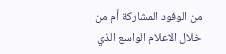من الوفود المشاركة أم من خلال الاعلام الواسع الذي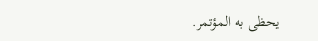يحظى به المؤتمر.